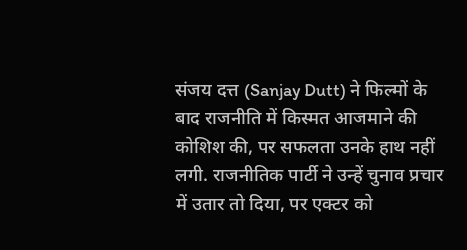संजय दत्त (Sanjay Dutt) ने फिल्मों के बाद राजनीति में किस्मत आजमाने की कोशिश की, पर सफलता उनके हाथ नहीं लगी. राजनीतिक पार्टी ने उन्हें चुनाव प्रचार में उतार तो दिया, पर एक्टर को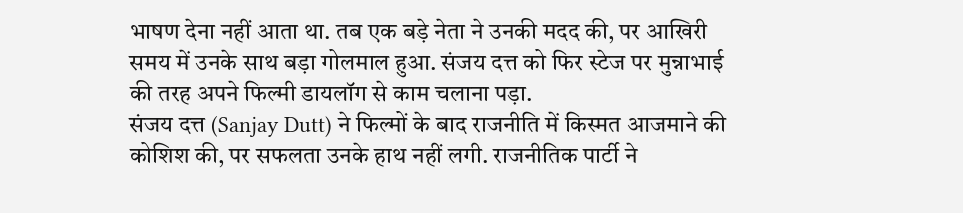भाषण देना नहीं आता था. तब एक बड़े नेता ने उनकी मदद की, पर आखिरी समय में उनके साथ बड़ा गोलमाल हुआ. संजय दत्त को फिर स्टेज पर मुन्नाभाई की तरह अपने फिल्मी डायलॉग से काम चलाना पड़ा.
संजय दत्त (Sanjay Dutt) ने फिल्मों के बाद राजनीति में किस्मत आजमाने की कोशिश की, पर सफलता उनके हाथ नहीं लगी. राजनीतिक पार्टी ने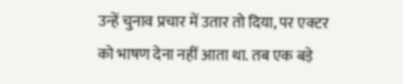उन्हें चुनाव प्रचार में उतार तो दिया, पर एक्टर को भाषण देना नहीं आता था. तब एक बड़े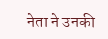नेता ने उनकी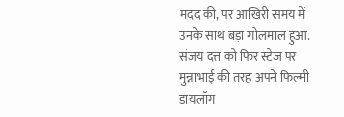मदद की, पर आखिरी समय में उनके साथ बड़ा गोलमाल हुआ. संजय दत्त को फिर स्टेज पर मुन्नाभाई की तरह अपने फिल्मी डायलॉग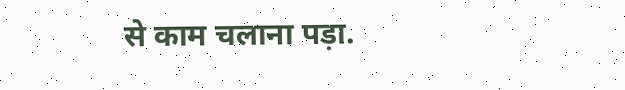से काम चलाना पड़ा.